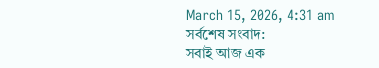March 15, 2026, 4:31 am
সর্বশেষ সংবাদ:
সবাই আজ এক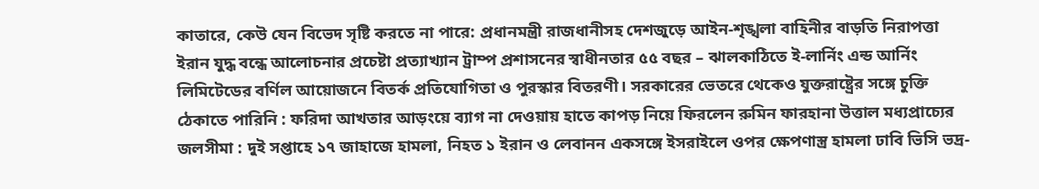কাতারে, কেউ যেন বিভেদ সৃষ্টি করতে না পারে: প্রধানমন্ত্রী রাজধানীসহ দেশজুড়ে আইন-শৃঙ্খলা বাহিনীর বাড়তি নিরাপত্তা ইরান যুদ্ধ বন্ধে আলোচনার প্রচেষ্টা প্রত্যাখ্যান ট্রাম্প প্রশাসনের স্বাধীনতার ৫৫ বছর – ঝালকাঠিতে ই-লার্নিং এন্ড আর্নিং লিমিটেডের বর্ণিল আয়োজনে বিতর্ক প্রতিযোগিতা ও পুরস্কার বিতরণী। সরকারের ভেতরে থেকেও যুক্তরাষ্ট্রের সঙ্গে চুক্তি ঠেকাতে পারিনি : ফরিদা আখতার আড়ংয়ে ব্যাগ না দেওয়ায় হাতে কাপড় নিয়ে ফিরলেন রুমিন ফারহানা উত্তাল মধ্যপ্রাচ্যের জলসীমা : দুই সপ্তাহে ১৭ জাহাজে হামলা, নিহত ১ ইরান ও লেবানন একসঙ্গে ইসরাইলে ওপর ক্ষেপণাস্ত্র হামলা ঢাবি ভিসি ভদ্র-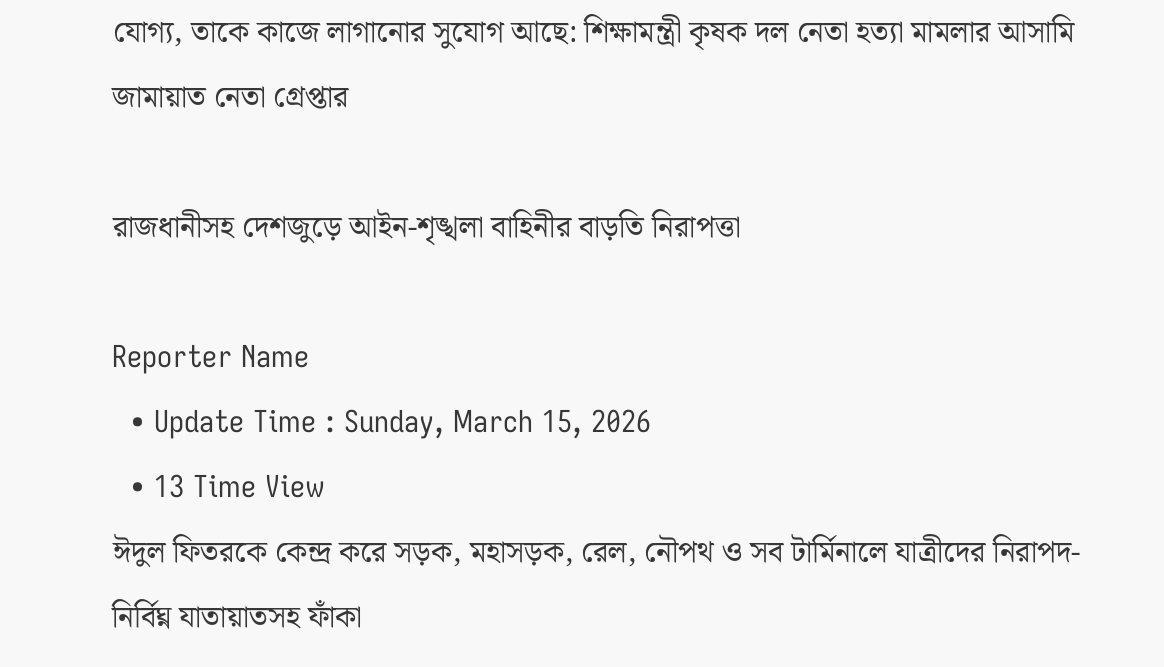যোগ্য, তাকে কাজে লাগানোর সুযোগ আছে: শিক্ষামন্ত্রী কৃষক দল নেতা হত্যা মামলার আসামি জামায়াত নেতা গ্রেপ্তার

রাজধানীসহ দেশজুড়ে আইন-শৃঙ্খলা বাহিনীর বাড়তি নিরাপত্তা

Reporter Name
  • Update Time : Sunday, March 15, 2026
  • 13 Time View
ঈদুল ফিতরকে কেন্দ্র করে সড়ক, মহাসড়ক, রেল, নৌপথ ও সব টার্মিনালে যাত্রীদের নিরাপদ-নির্বিঘ্ন যাতায়াতসহ ফাঁকা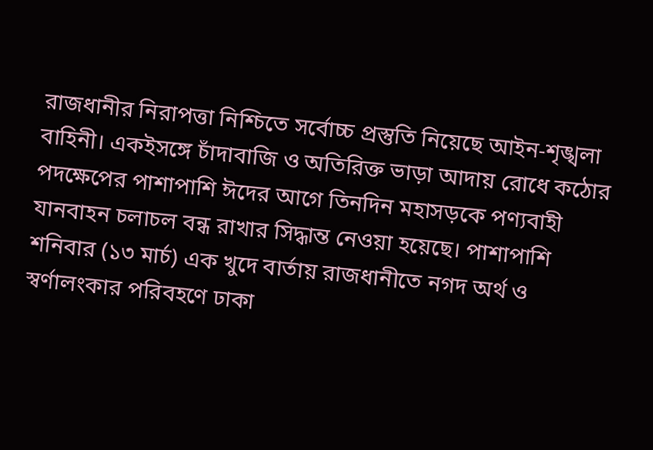রাজধানীর নিরাপত্তা নিশ্চিতে সর্বোচ্চ প্রস্তুতি নিয়েছে আইন-শৃঙ্খলা বাহিনী। একইসঙ্গে চাঁদাবাজি ও অতিরিক্ত ভাড়া আদায় রোধে কঠোর পদক্ষেপের পাশাপাশি ঈদের আগে তিনদিন মহাসড়কে পণ্যবাহী যানবাহন চলাচল বন্ধ রাখার সিদ্ধান্ত নেওয়া হয়েছে। পাশাপাশি শনিবার (১৩ মার্চ) এক খুদে বার্তায় রাজধানীতে নগদ অর্থ ও স্বর্ণালংকার পরিবহণে ঢাকা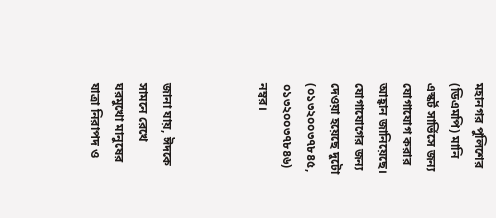মহানগর পুলিশের (ডিএমপি) মানি এস্কর্ট সার্ভিসে জন্য যোগাযোগ করার আহ্বান জানিয়েছে। যোগাযোগের জন্য দেওয়া হয়েছে দুটো (০১৩২০০৩৭৮৪৫, ০১৩২০০৩৭৮৪৬) নম্বর।



জানা যায়, ঈদকে সামনে রেখে ঘরমুখো মানুষের যাত্রা নিরাপদ ও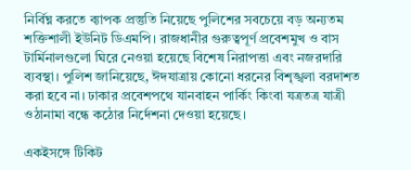নির্বিঘ্ন করতে ব্যাপক প্রস্তুতি নিয়েছে পুলিশের সবচেয়ে বড় অন্যতম শক্তিশালী ইউনিট ডিএমপি। রাজধানীর গুরুত্বপূর্ণ প্রবেশমুখ ও বাস টার্মিনালগুলো ঘিরে নেওয়া হয়েছে বিশেষ নিরাপত্তা এবং নজরদারি ব্যবস্থা। পুলিশ জানিয়েছে, ঈদযাত্রায় কোনো ধরনের বিশৃঙ্খলা বরদাশত করা হবে না। ঢাকার প্রবেশপথে যানবাহন পার্কিং কিংবা যত্রতত্র যাত্রী ওঠানামা বন্ধে কঠোর নির্দেশনা দেওয়া হয়েছে।

একইসঙ্গে টিকিট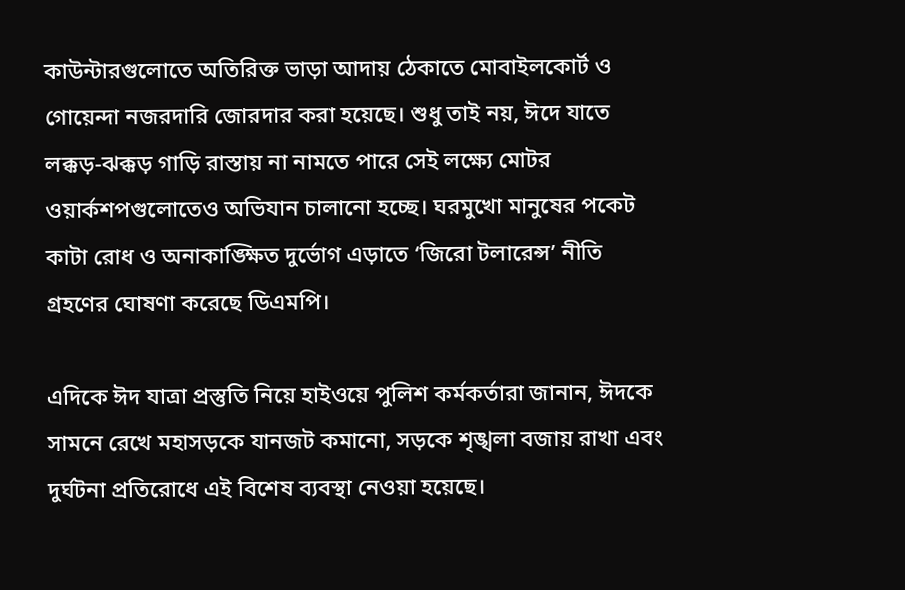কাউন্টারগুলোতে অতিরিক্ত ভাড়া আদায় ঠেকাতে মোবাইলকোর্ট ও গোয়েন্দা নজরদারি জোরদার করা হয়েছে। শুধু তাই নয়, ঈদে যাতে লক্কড়-ঝক্কড় গাড়ি রাস্তায় না নামতে পারে সেই লক্ষ্যে মোটর ওয়ার্কশপগুলোতেও অভিযান চালানো হচ্ছে। ঘরমুখো মানুষের পকেট কাটা রোধ ও অনাকাঙ্ক্ষিত দুর্ভোগ এড়াতে ‘জিরো টলারেন্স’ নীতি গ্রহণের ঘোষণা করেছে ডিএমপি।

এদিকে ঈদ যাত্রা প্রস্তুতি নিয়ে হাইওয়ে পুলিশ কর্মকর্তারা জানান, ঈদকে সামনে রেখে মহাসড়কে যানজট কমানো, সড়কে শৃঙ্খলা বজায় রাখা এবং দুর্ঘটনা প্রতিরোধে এই বিশেষ ব্যবস্থা নেওয়া হয়েছে।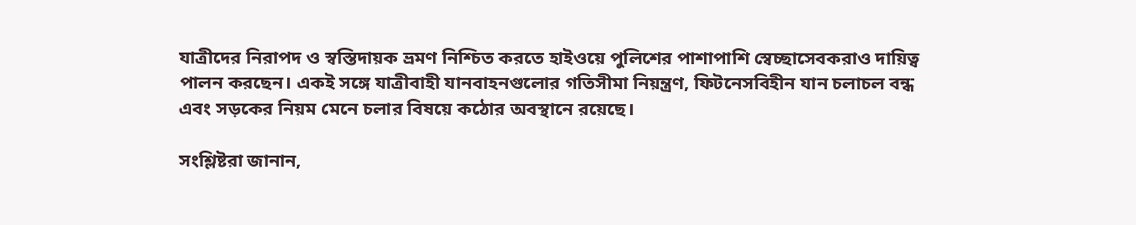যাত্রীদের নিরাপদ ও স্বস্তিদায়ক ভ্রমণ নিশ্চিত করতে হাইওয়ে পুলিশের পাশাপাশি স্বেচ্ছাসেবকরাও দায়িত্ব পালন করছেন। একই সঙ্গে যাত্রীবাহী যানবাহনগুলোর গতিসীমা নিয়ন্ত্রণ, ফিটনেসবিহীন যান চলাচল বন্ধ এবং সড়কের নিয়ম মেনে চলার বিষয়ে কঠোর অবস্থানে রয়েছে।

সংশ্লিষ্টরা জানান,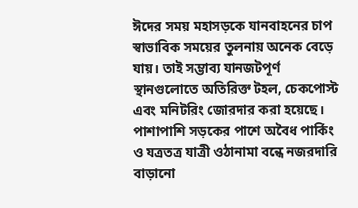ঈদের সময় মহাসড়কে যানবাহনের চাপ স্বাভাবিক সময়ের তুলনায় অনেক বেড়ে যায়। তাই সম্ভাব্য যানজটপূর্ণ স্থানগুলোতে অতিরিক্ত টহল, চেকপোস্ট এবং মনিটরিং জোরদার করা হয়েছে। পাশাপাশি সড়কের পাশে অবৈধ পার্কিং ও যত্রতত্র যাত্রী ওঠানামা বন্ধে নজরদারি বাড়ানো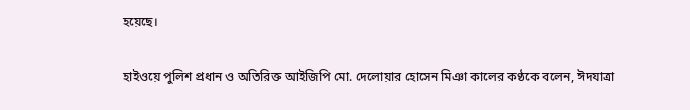হয়েছে।

হাইওয়ে পুলিশ প্রধান ও অতিরিক্ত আইজিপি মো. দেলোয়ার হোসেন মিঞা কালের কণ্ঠকে বলেন, ঈদযাত্রা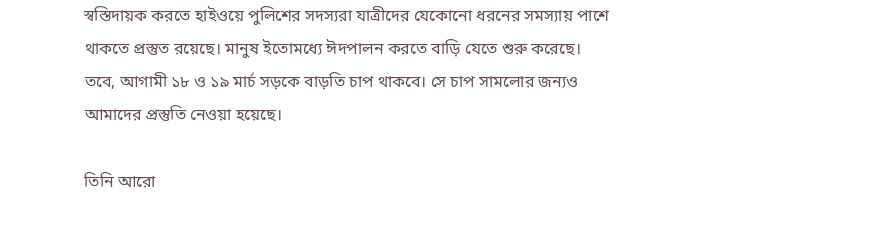স্বস্তিদায়ক করতে হাইওয়ে পুলিশের সদস্যরা যাত্রীদের যেকোনো ধরনের সমস্যায় পাশে থাকতে প্রস্তুত রয়েছে। মানুষ ইতোমধ্যে ঈদপালন করতে বাড়ি যেতে শুরু করেছে। তবে, আগামী ১৮ ও ১৯ মার্চ সড়কে বাড়তি চাপ থাকবে। সে চাপ সামলোর জন্যও আমাদের প্রস্তুতি নেওয়া হয়েছে।

তিনি আরো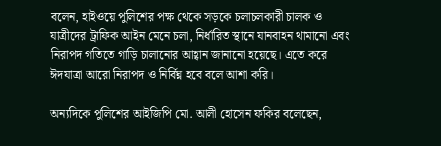বলেন, হাইওয়ে পুলিশের পক্ষ থেকে সড়কে চলাচলকারী চালক ও যাত্রীদের ট্রাফিক আইন মেনে চলা, নির্ধারিত স্থানে যানবাহন থামানো এবং নিরাপদ গতিতে গাড়ি চালানোর আহ্বান জানানো হয়েছে। এতে করে ঈদযাত্রা আরো নিরাপদ ও নির্বিঘ্ন হবে বলে আশা করি।

অন্যদিকে পুলিশের আইজিপি মো. আলী হোসেন ফকির বলেছেন,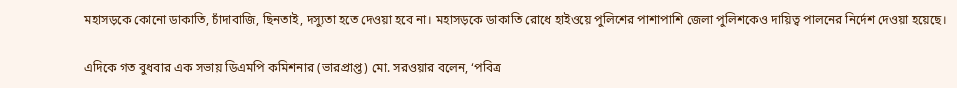মহাসড়কে কোনো ডাকাতি, চাঁদাবাজি, ছিনতাই, দস্যুতা হতে দেওয়া হবে না। মহাসড়কে ডাকাতি রোধে হাইওয়ে পুলিশের পাশাপাশি জেলা পুলিশকেও দায়িত্ব পালনের নির্দেশ দেওয়া হয়েছে।

এদিকে গত বুধবার এক সভায় ডিএমপি কমিশনার (ভারপ্রাপ্ত) মো. সরওয়ার বলেন, ‘পবিত্র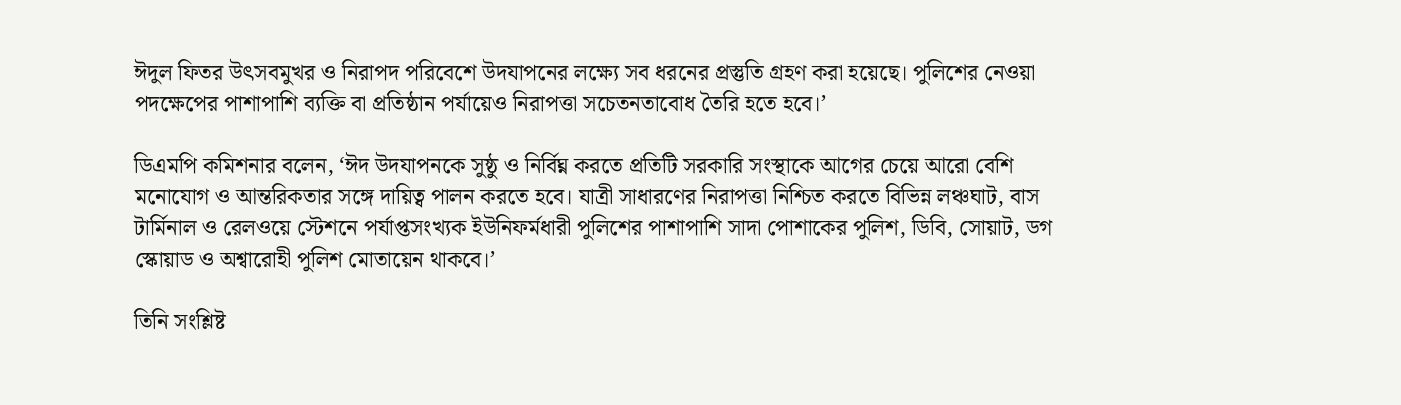ঈদুল ফিতর উৎসবমুখর ও নিরাপদ পরিবেশে উদযাপনের লক্ষ্যে সব ধরনের প্রস্তুতি গ্রহণ করা হয়েছে। পুলিশের নেওয়া পদক্ষেপের পাশাপাশি ব্যক্তি বা প্রতিষ্ঠান পর্যায়েও নিরাপত্তা সচেতনতাবোধ তৈরি হতে হবে।’

ডিএমপি কমিশনার বলেন, ‘ঈদ উদযাপনকে সুষ্ঠু ও নির্বিঘ্ন করতে প্রতিটি সরকারি সংস্থাকে আগের চেয়ে আরো বেশি মনোযোগ ও আন্তরিকতার সঙ্গে দায়িত্ব পালন করতে হবে। যাত্রী সাধারণের নিরাপত্তা নিশ্চিত করতে বিভিন্ন লঞ্চঘাট, বাস টার্মিনাল ও রেলওয়ে স্টেশনে পর্যাপ্তসংখ্যক ইউনিফর্মধারী পুলিশের পাশাপাশি সাদা পোশাকের পুলিশ, ডিবি, সোয়াট, ডগ স্কোয়াড ও অশ্বারোহী পুলিশ মোতায়েন থাকবে।’

তিনি সংশ্লিষ্ট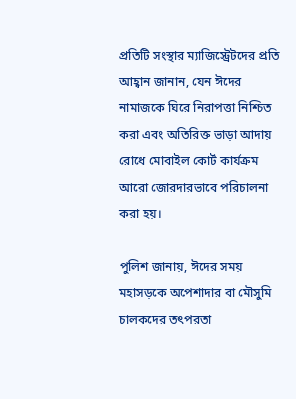প্রতিটি সংস্থার ম্যাজিস্ট্রেটদের প্রতি আহ্বান জানান, যেন ঈদের নামাজকে ঘিরে নিরাপত্তা নিশ্চিত করা এবং অতিরিক্ত ভাড়া আদায় রোধে মোবাইল কোর্ট কার্যক্রম আরো জোরদারভাবে পরিচালনা করা হয়।

পুলিশ জানায়, ঈদের সময় মহাসড়কে অপেশাদার বা মৌসুমি চালকদের তৎপরতা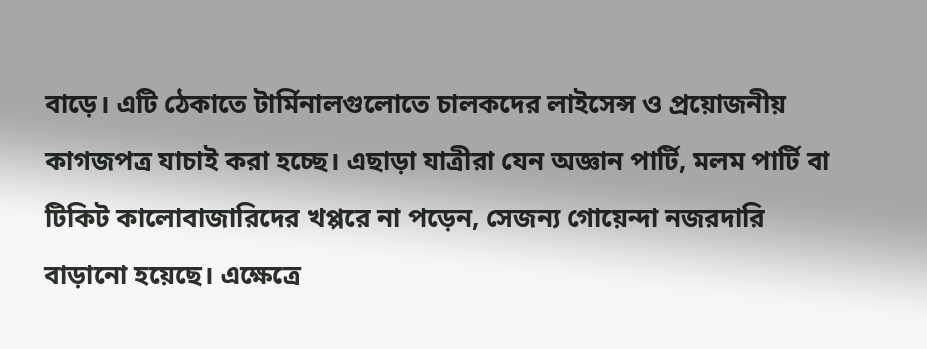বাড়ে। এটি ঠেকাতে টার্মিনালগুলোতে চালকদের লাইসেন্স ও প্রয়োজনীয় কাগজপত্র যাচাই করা হচ্ছে। এছাড়া যাত্রীরা যেন অজ্ঞান পার্টি, মলম পার্টি বা টিকিট কালোবাজারিদের খপ্পরে না পড়েন, সেজন্য গোয়েন্দা নজরদারি বাড়ানো হয়েছে। এক্ষেত্রে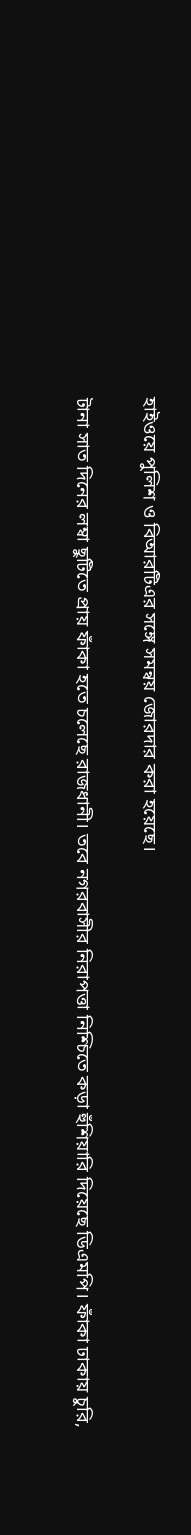হাইওয়ে পুলিশ ও বিআরটিএর সঙ্গে সমন্বয় জোরদার করা হয়েছে।

টানা সাত দিনের লম্বা ছুটিতে প্রায় ফাঁকা হতে চলেছে রাজধানী। তবে নগরবাসীর নিরাপত্তা নিশ্চিতে কড়া হুঁশিয়ারি দিয়েছে ডিএমপি। ফাঁকা ঢাকায় চুরি,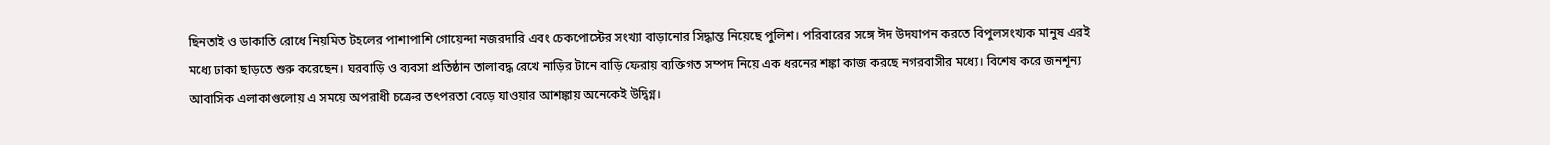ছিনতাই ও ডাকাতি রোধে নিয়মিত টহলের পাশাপাশি গোয়েন্দা নজরদারি এবং চেকপোস্টের সংখ্যা বাড়ানোর সিদ্ধান্ত নিয়েছে পুলিশ। পরিবারের সঙ্গে ঈদ উদযাপন করতে বিপুলসংখ্যক মানুষ এরই মধ্যে ঢাকা ছাড়তে শুরু করেছেন। ঘরবাড়ি ও ব্যবসা প্রতিষ্ঠান তালাবদ্ধ রেখে নাড়ির টানে বাড়ি ফেরায় ব্যক্তিগত সম্পদ নিয়ে এক ধরনের শঙ্কা কাজ করছে নগরবাসীর মধ্যে। বিশেষ করে জনশূন্য আবাসিক এলাকাগুলোয় এ সময়ে অপরাধী চক্রের তৎপরতা বেড়ে যাওয়ার আশঙ্কায় অনেকেই উদ্বিগ্ন।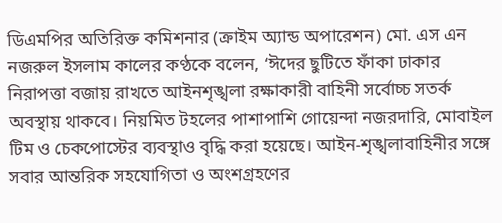ডিএমপির অতিরিক্ত কমিশনার (ক্রাইম অ্যান্ড অপারেশন) মো. এস এন নজরুল ইসলাম কালের কণ্ঠকে বলেন, ‘ঈদের ছুটিতে ফাঁকা ঢাকার নিরাপত্তা বজায় রাখতে আইনশৃঙ্খলা রক্ষাকারী বাহিনী সর্বোচ্চ সতর্ক অবস্থায় থাকবে। নিয়মিত টহলের পাশাপাশি গোয়েন্দা নজরদারি, মোবাইল টিম ও চেকপোস্টের ব্যবস্থাও বৃদ্ধি করা হয়েছে। আইন-শৃঙ্খলাবাহিনীর সঙ্গে সবার আন্তরিক সহযোগিতা ও অংশগ্রহণের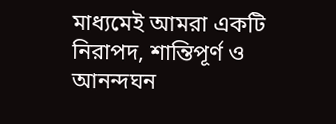মাধ্যমেই আমরা একটি নিরাপদ, শান্তিপূর্ণ ও আনন্দঘন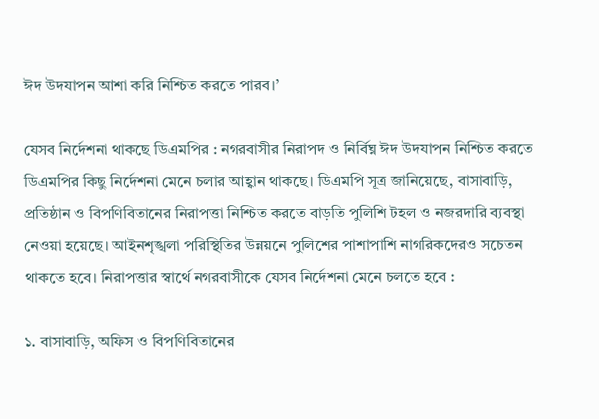ঈদ উদযাপন আশা করি নিশ্চিত করতে পারব।’

যেসব নির্দেশনা থাকছে ডিএমপির : নগরবাসীর নিরাপদ ও নির্বিঘ্ন ঈদ উদযাপন নিশ্চিত করতে ডিএমপির কিছু নির্দেশনা মেনে চলার আহ্বান থাকছে। ডিএমপি সূত্র জানিয়েছে, বাসাবাড়ি, প্রতিষ্ঠান ও বিপণিবিতানের নিরাপত্তা নিশ্চিত করতে বাড়তি পুলিশি টহল ও নজরদারি ব্যবস্থা নেওয়া হয়েছে। আইনশৃঙ্খলা পরিস্থিতির উন্নয়নে পুলিশের পাশাপাশি নাগরিকদেরও সচেতন থাকতে হবে। নিরাপত্তার স্বার্থে নগরবাসীকে যেসব নির্দেশনা মেনে চলতে হবে :

১. বাসাবাড়ি, অফিস ও বিপণিবিতানের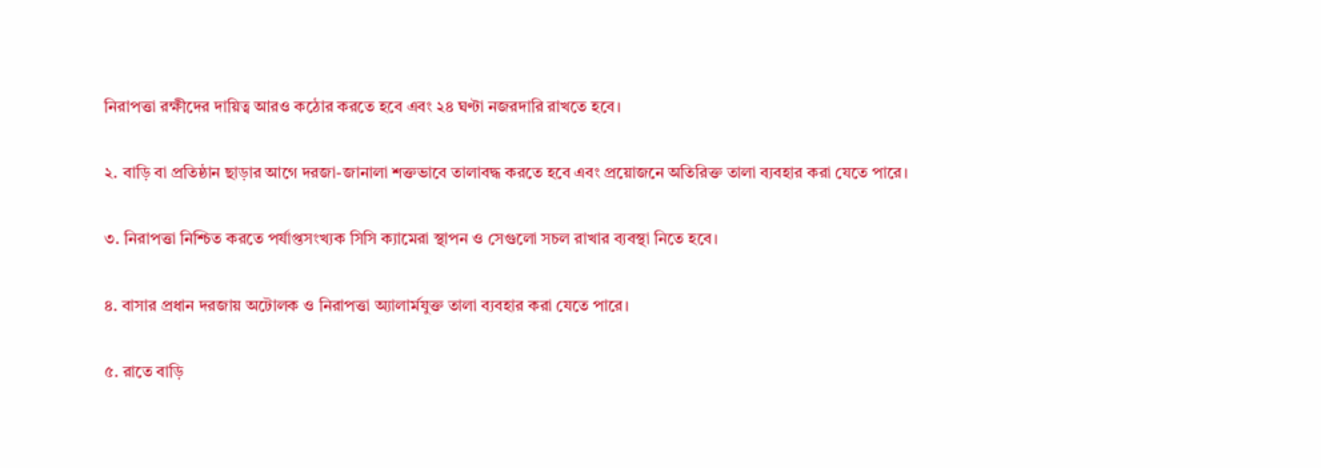নিরাপত্তা রক্ষীদের দায়িত্ব আরও কঠোর করতে হবে এবং ২৪ ঘণ্টা নজরদারি রাখতে হবে।

২. বাড়ি বা প্রতিষ্ঠান ছাড়ার আগে দরজা-জানালা শক্তভাবে তালাবদ্ধ করতে হবে এবং প্রয়োজনে অতিরিক্ত তালা ব্যবহার করা যেতে পারে।

৩. নিরাপত্তা নিশ্চিত করতে পর্যাপ্তসংখ্যক সিসি ক্যামেরা স্থাপন ও সেগুলো সচল রাখার ব্যবস্থা নিতে হবে।

৪. বাসার প্রধান দরজায় অটোলক ও নিরাপত্তা অ্যালার্মযুক্ত তালা ব্যবহার করা যেতে পারে।

৫. রাতে বাড়ি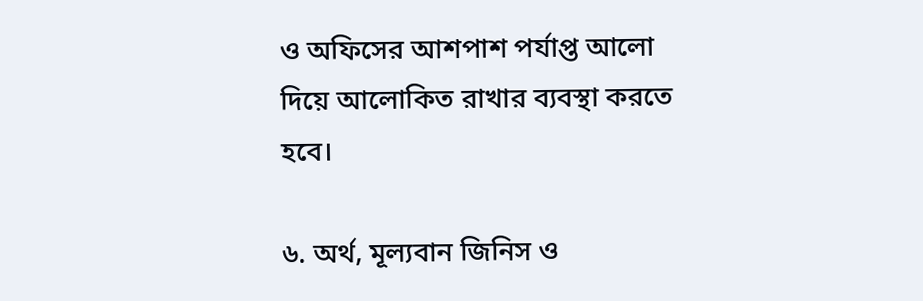ও অফিসের আশপাশ পর্যাপ্ত আলো দিয়ে আলোকিত রাখার ব্যবস্থা করতে হবে।

৬. অর্থ, মূল্যবান জিনিস ও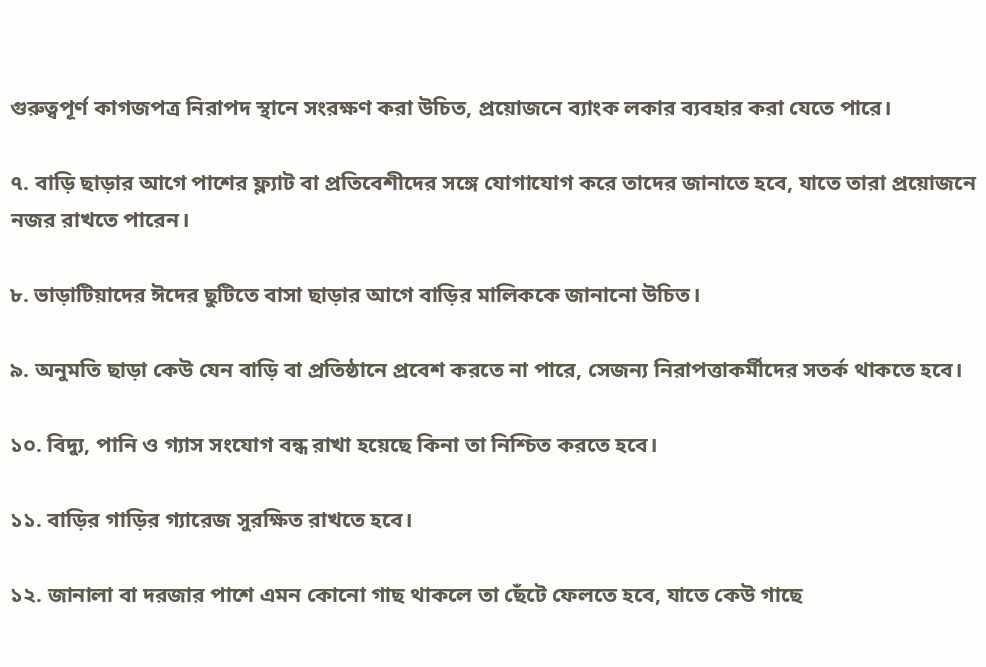গুরুত্বপূর্ণ কাগজপত্র নিরাপদ স্থানে সংরক্ষণ করা উচিত, প্রয়োজনে ব্যাংক লকার ব্যবহার করা যেতে পারে।

৭. বাড়ি ছাড়ার আগে পাশের ফ্ল্যাট বা প্রতিবেশীদের সঙ্গে যোগাযোগ করে তাদের জানাতে হবে, যাতে তারা প্রয়োজনে নজর রাখতে পারেন।

৮. ভাড়াটিয়াদের ঈদের ছুটিতে বাসা ছাড়ার আগে বাড়ির মালিককে জানানো উচিত।

৯. অনুমতি ছাড়া কেউ যেন বাড়ি বা প্রতিষ্ঠানে প্রবেশ করতে না পারে, সেজন্য নিরাপত্তাকর্মীদের সতর্ক থাকতে হবে।

১০. বিদ্যু, পানি ও গ্যাস সংযোগ বন্ধ রাখা হয়েছে কিনা তা নিশ্চিত করতে হবে।

১১. বাড়ির গাড়ির গ্যারেজ সুরক্ষিত রাখতে হবে।

১২. জানালা বা দরজার পাশে এমন কোনো গাছ থাকলে তা ছেঁটে ফেলতে হবে, যাতে কেউ গাছে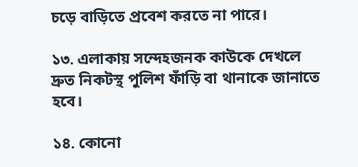চড়ে বাড়িতে প্রবেশ করতে না পারে।

১৩. এলাকায় সন্দেহজনক কাউকে দেখলে দ্রুত নিকটস্থ পুলিশ ফাঁড়ি বা থানাকে জানাতে হবে।

১৪. কোনো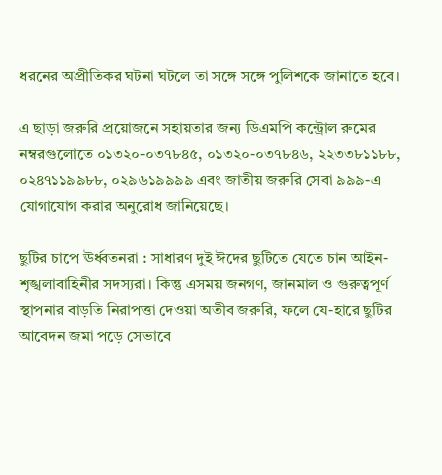ধরনের অপ্রীতিকর ঘটনা ঘটলে তা সঙ্গে সঙ্গে পুলিশকে জানাতে হবে।

এ ছাড়া জরুরি প্রয়োজনে সহায়তার জন্য ডিএমপি কন্ট্রোল রুমের নম্বরগুলোতে ০১৩২০-০৩৭৮৪৫, ০১৩২০-০৩৭৮৪৬, ২২৩৩৮১১৮৮, ০২৪৭১১৯৯৮৮, ০২৯৬১৯৯৯৯ এবং জাতীয় জরুরি সেবা ৯৯৯-এ যোগাযোগ করার অনুরোধ জানিয়েছে।

ছুটির চাপে ঊর্ধ্বতনরা : সাধারণ দুই ঈদের ছুটিতে যেতে চান আইন-শৃঙ্খলাবাহিনীর সদস্যরা। কিন্তু এসময় জনগণ, জানমাল ও গুরুত্বপূর্ণ স্থাপনার বাড়তি নিরাপত্তা দেওয়া অতীব জরুরি, ফলে যে-হারে ছুটির আবেদন জমা পড়ে সেভাবে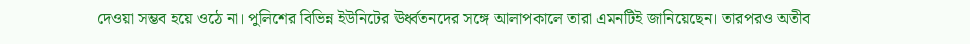দেওয়া সম্ভব হয়ে ওঠে না। পুলিশের বিভিন্ন ইউনিটের ঊর্ধ্বতনদের সঙ্গে আলাপকালে তারা এমনটিই জানিয়েছেন। তারপরও অতীব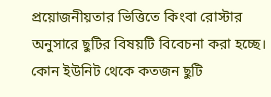প্রয়োজনীয়তার ভিত্তিতে কিংবা রোস্টার অনুসারে ছুটির বিষয়টি বিবেচনা করা হচ্ছে। কোন ইউনিট থেকে কতজন ছুটি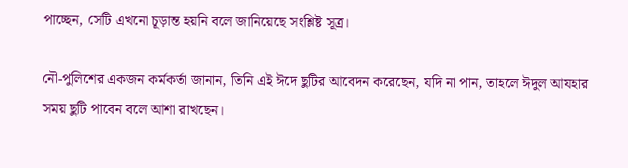পাচ্ছেন, সেটি এখনো চূড়ান্ত হয়নি বলে জানিয়েছে সংশ্লিষ্ট সূত্র।

নৌ-পুলিশের একজন কর্মকর্তা জানান, তিনি এই ঈদে ছুটির আবেদন করেছেন, যদি না পান, তাহলে ঈদুল আযহার সময় ছুটি পাবেন বলে আশা রাখছেন।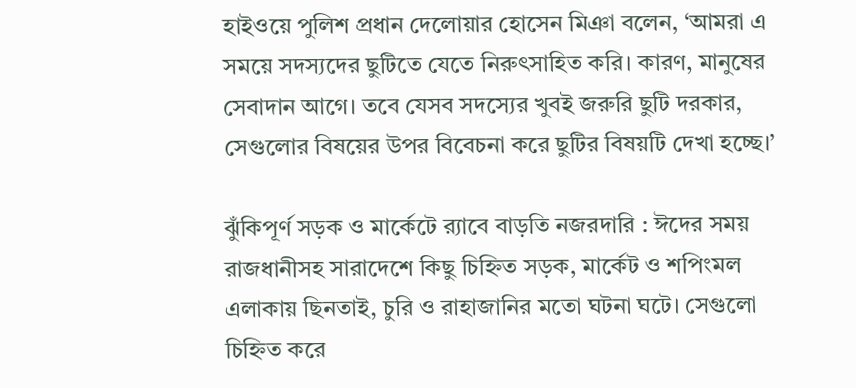হাইওয়ে পুলিশ প্রধান দেলোয়ার হোসেন মিঞা বলেন, ‘আমরা এ সময়ে সদস্যদের ছুটিতে যেতে নিরুৎসাহিত করি। কারণ, মানুষের সেবাদান আগে। তবে যেসব সদস্যের খুবই জরুরি ছুটি দরকার, সেগুলোর বিষয়ের উপর বিবেচনা করে ছুটির বিষয়টি দেখা হচ্ছে।’

ঝুঁকিপূর্ণ সড়ক ও মার্কেটে র‍্যাবে বাড়তি নজরদারি : ঈদের সময় রাজধানীসহ সারাদেশে কিছু চিহ্নিত সড়ক, মার্কেট ও শপিংমল এলাকায় ছিনতাই, চুরি ও রাহাজানির মতো ঘটনা ঘটে। সেগুলো চিহ্নিত করে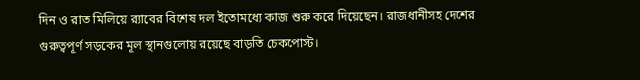দিন ও রাত মিলিয়ে র‍্যাবের বিশেষ দল ইতোমধ্যে কাজ শুরু করে দিয়েছেন। রাজধানীসহ দেশের গুরুত্বপূর্ণ সড়কের মূল স্থানগুলোয় রয়েছে বাড়তি চেকপোস্ট।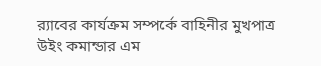র‍্যাবের কার্যক্রম সম্পর্কে বাহিনীর মুখপাত্র উইং কমান্ডার এম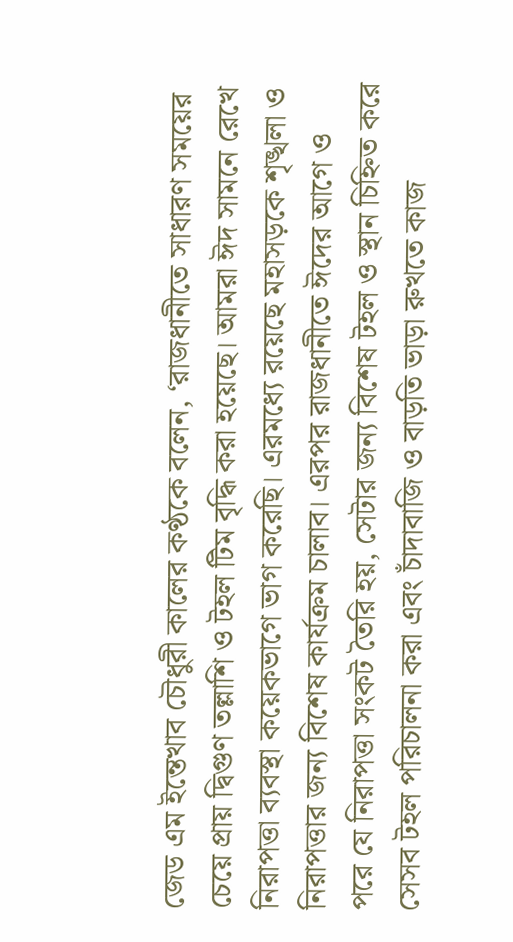জেড এম ইন্তেখাব চৌধুরী কালের কণ্ঠকে বলেন, ‘রাজধানীতে সাধারণ সময়ের চেয়ে প্রায় দ্বিগুণ তল্লাশি ও টহল টিম বৃদ্ধি করা হয়েছে। আমরা ঈদ সামনে রেখে নিরাপত্তা ব্যবস্থা কয়েকভাগে ভাগ করেছি। এরমধ্যে রয়েছে মহাসড়কে শৃঙ্খলা ও নিরাপত্তার জন্য বিশেষ কার্যক্রম চালাব। এরপর রাজধানীতে ঈদের আগে ও পরে যে নিরাপত্তা সংকট তৈরি হয়, সেটার জন্য বিশেষ টহল ও স্থান চিহ্নিত করে সেসব টহল পরিচালনা করা এবং চাঁদাবাজি ও বাড়তি ভাড়া রুখতে কাজ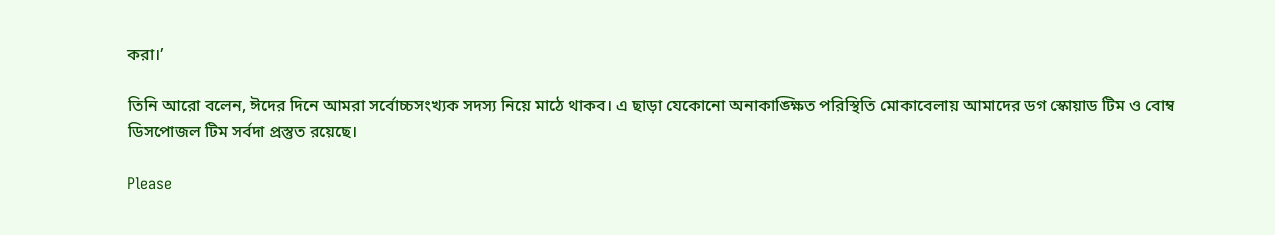করা।’

তিনি আরো বলেন, ঈদের দিনে আমরা সর্বোচ্চসংখ্যক সদস্য নিয়ে মাঠে থাকব। এ ছাড়া যেকোনো অনাকাঙ্ক্ষিত পরিস্থিতি মোকাবেলায় আমাদের ডগ স্কোয়াড টিম ও বোম্ব ডিসপোজল টিম সর্বদা প্রস্তুত রয়েছে।

Please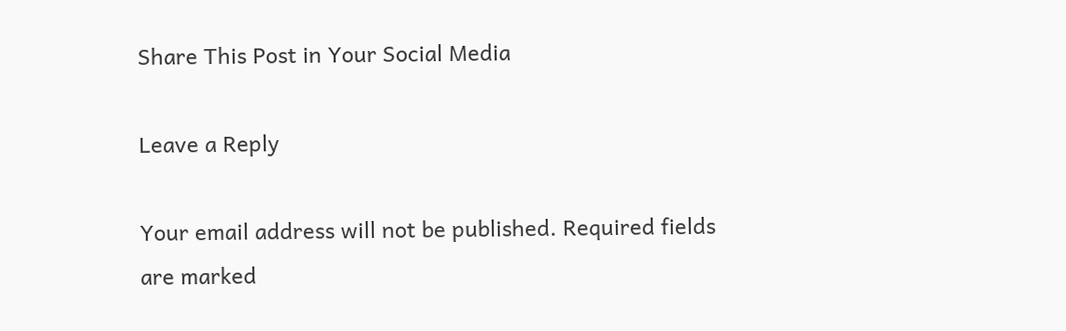Share This Post in Your Social Media

Leave a Reply

Your email address will not be published. Required fields are marked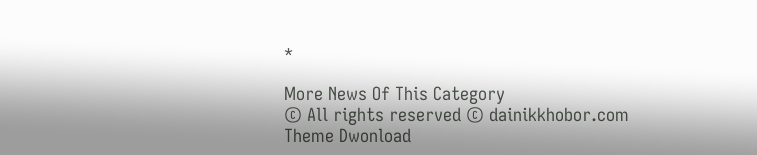*

More News Of This Category
© All rights reserved © dainikkhobor.com
Theme Dwonload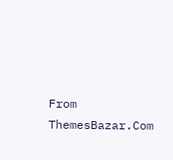From ThemesBazar.Com